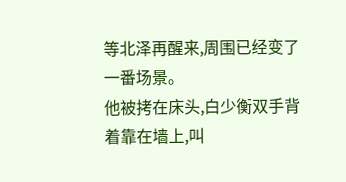等北泽再醒来,周围已经变了一番场景。
他被拷在床头,白少衡双手背着靠在墙上,叫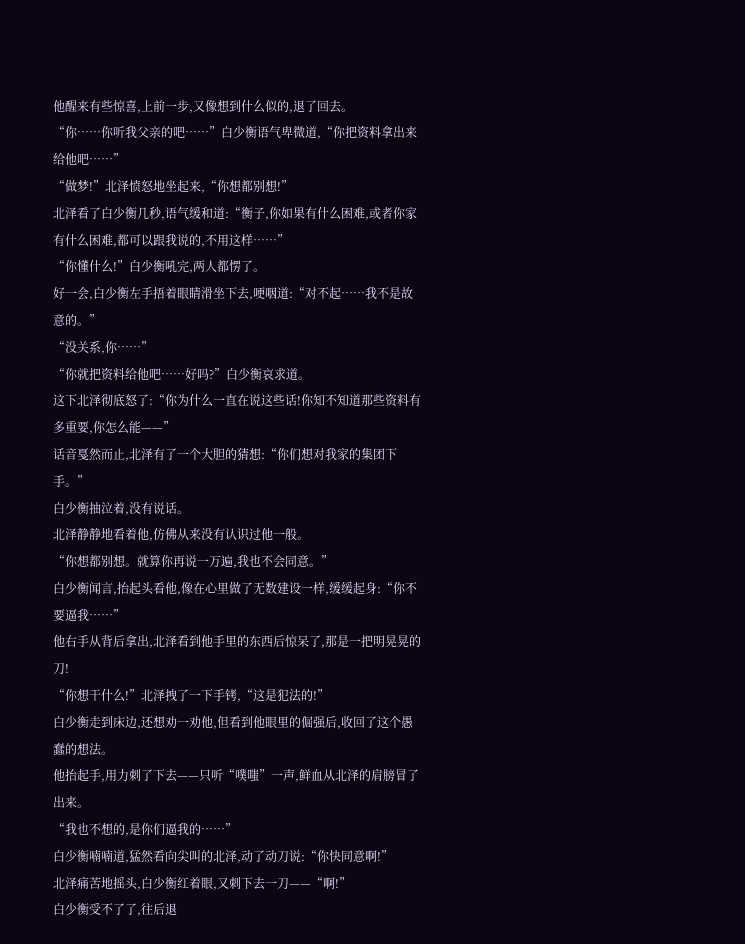他醒来有些惊喜,上前一步,又像想到什么似的,退了回去。
“你……你听我父亲的吧……”白少衡语气卑微道,“你把资料拿出来给他吧……”
“做梦!”北泽愤怒地坐起来,“你想都别想!”
北泽看了白少衡几秒,语气缓和道:“衡子,你如果有什么困难,或者你家有什么困难,都可以跟我说的,不用这样……”
“你懂什么!”白少衡吼完,两人都愣了。
好一会,白少衡左手捂着眼睛滑坐下去,哽咽道:“对不起……我不是故意的。”
“没关系,你……”
“你就把资料给他吧……好吗?”白少衡哀求道。
这下北泽彻底怒了:“你为什么一直在说这些话!你知不知道那些资料有多重要,你怎么能——”
话音戛然而止,北泽有了一个大胆的猜想:“你们想对我家的集团下手。”
白少衡抽泣着,没有说话。
北泽静静地看着他,仿佛从来没有认识过他一般。
“你想都别想。就算你再说一万遍,我也不会同意。”
白少衡闻言,抬起头看他,像在心里做了无数建设一样,缓缓起身:“你不要逼我……”
他右手从背后拿出,北泽看到他手里的东西后惊呆了,那是一把明晃晃的刀!
“你想干什么!”北泽拽了一下手铐,“这是犯法的!”
白少衡走到床边,还想劝一劝他,但看到他眼里的倔强后,收回了这个愚蠢的想法。
他抬起手,用力刺了下去——只听“噗嗤”一声,鲜血从北泽的肩膀冒了出来。
“我也不想的,是你们逼我的……”
白少衡喃喃道,猛然看向尖叫的北泽,动了动刀说:“你快同意啊!”
北泽痛苦地摇头,白少衡红着眼,又刺下去一刀——“啊!”
白少衡受不了了,往后退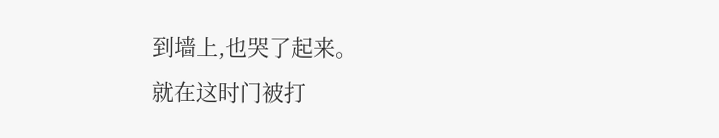到墙上,也哭了起来。
就在这时门被打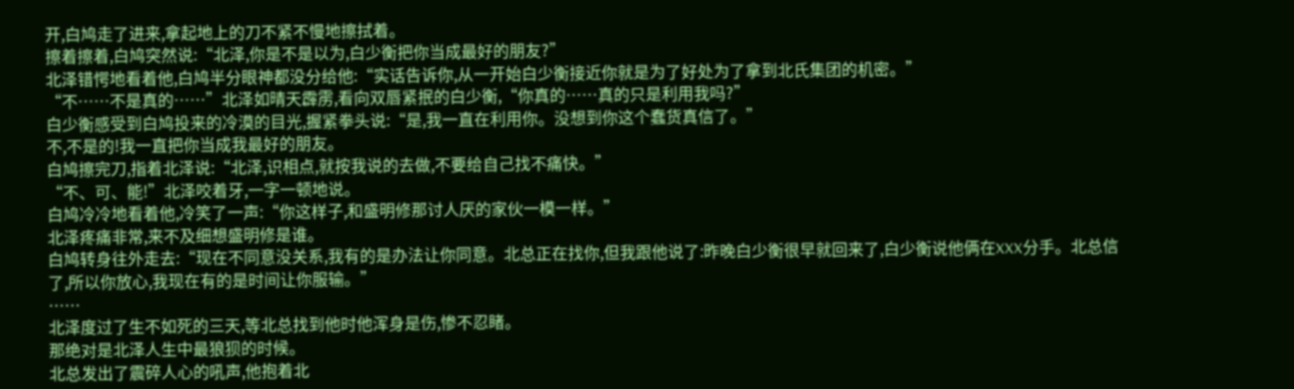开,白鸠走了进来,拿起地上的刀不紧不慢地擦拭着。
擦着擦着,白鸠突然说:“北泽,你是不是以为,白少衡把你当成最好的朋友?”
北泽错愕地看着他,白鸠半分眼神都没分给他:“实话告诉你,从一开始白少衡接近你就是为了好处为了拿到北氏集团的机密。”
“不……不是真的……”北泽如晴天霹雳,看向双唇紧抿的白少衡,“你真的……真的只是利用我吗?”
白少衡感受到白鸠投来的冷漠的目光,握紧拳头说:“是,我一直在利用你。没想到你这个蠢货真信了。”
不,不是的!我一直把你当成我最好的朋友。
白鸠擦完刀,指着北泽说:“北泽,识相点,就按我说的去做,不要给自己找不痛快。”
“不、可、能!”北泽咬着牙,一字一顿地说。
白鸠冷冷地看着他,冷笑了一声:“你这样子,和盛明修那讨人厌的家伙一模一样。”
北泽疼痛非常,来不及细想盛明修是谁。
白鸠转身往外走去:“现在不同意没关系,我有的是办法让你同意。北总正在找你,但我跟他说了:昨晚白少衡很早就回来了,白少衡说他俩在XXX分手。北总信了,所以你放心,我现在有的是时间让你服输。”
……
北泽度过了生不如死的三天,等北总找到他时他浑身是伤,惨不忍睹。
那绝对是北泽人生中最狼狈的时候。
北总发出了震碎人心的吼声,他抱着北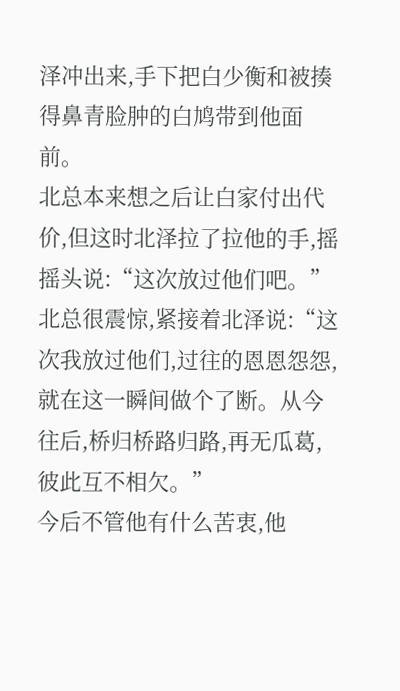泽冲出来,手下把白少衡和被揍得鼻青脸肿的白鸠带到他面前。
北总本来想之后让白家付出代价,但这时北泽拉了拉他的手,摇摇头说:“这次放过他们吧。”
北总很震惊,紧接着北泽说:“这次我放过他们,过往的恩恩怨怨,就在这一瞬间做个了断。从今往后,桥归桥路归路,再无瓜葛,彼此互不相欠。”
今后不管他有什么苦衷,他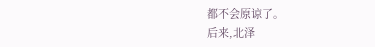都不会原谅了。
后来,北泽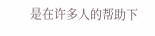是在许多人的帮助下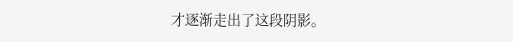才逐渐走出了这段阴影。